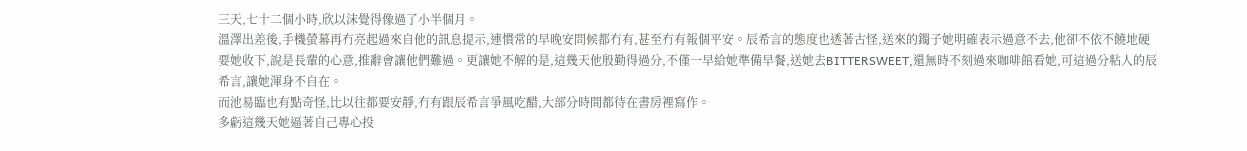三天,七十二個小時,欣以沫覺得像過了小半個月。
溫澤出差後,手機螢幕再冇亮起過來自他的訊息提示,連慣常的早晚安問候都冇有,甚至冇有報個平安。辰希言的態度也透著古怪,送來的鐲子她明確表示過意不去,他卻不依不饒地硬要她收下,說是長輩的心意,推辭會讓他們難過。更讓她不解的是,這幾天他殷勤得過分,不僅一早給她準備早餐,送她去BITTERSWEET,還無時不刻過來咖啡館看她,可這過分粘人的辰希言,讓她渾身不自在。
而池易臨也有點奇怪,比以往都要安靜,冇有跟辰希言爭風吃醋,大部分時間都待在書房裡寫作。
多虧這幾天她逼著自己專心投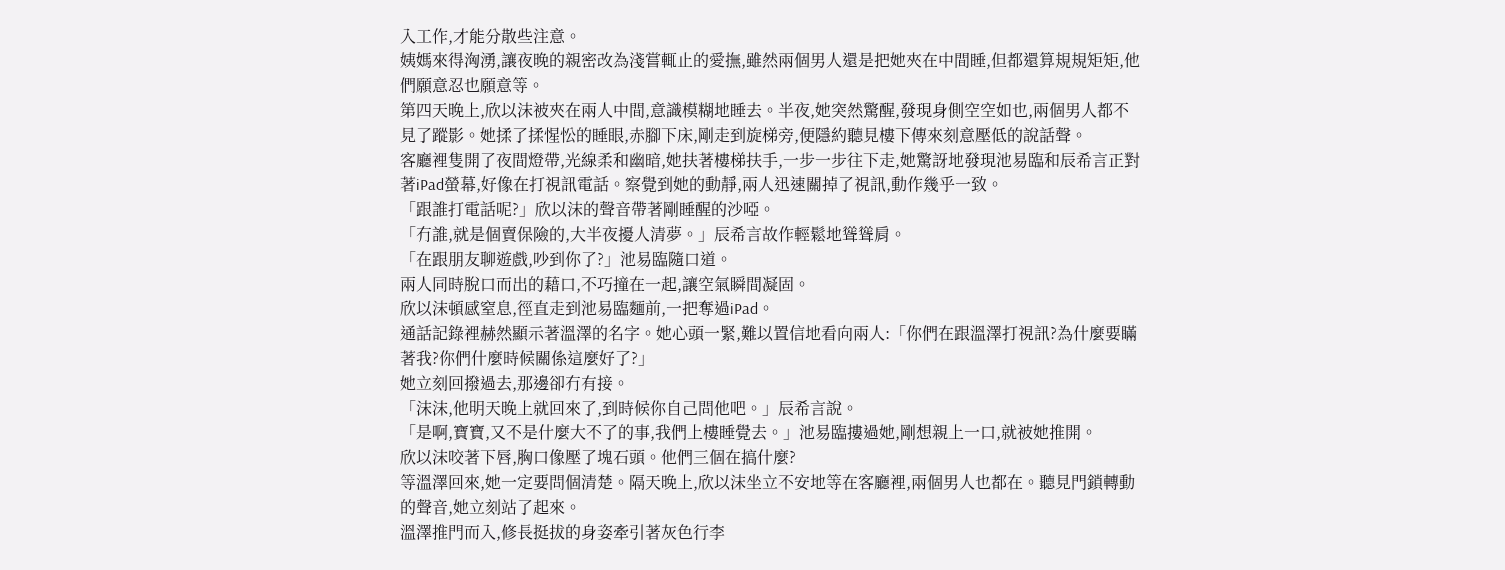入工作,才能分散些注意。
姨媽來得洶湧,讓夜晚的親密改為淺嘗輒止的愛撫,雖然兩個男人還是把她夾在中間睡,但都還算規規矩矩,他們願意忍也願意等。
第四天晚上,欣以沫被夾在兩人中間,意識模糊地睡去。半夜,她突然驚醒,發現身側空空如也,兩個男人都不見了蹤影。她揉了揉惺忪的睡眼,赤腳下床,剛走到旋梯旁,便隱約聽見樓下傳來刻意壓低的說話聲。
客廳裡隻開了夜間燈帶,光線柔和幽暗,她扶著樓梯扶手,一步一步往下走,她驚訝地發現池易臨和辰希言正對著iPad螢幕,好像在打視訊電話。察覺到她的動靜,兩人迅速關掉了視訊,動作幾乎一致。
「跟誰打電話呢?」欣以沫的聲音帶著剛睡醒的沙啞。
「冇誰,就是個賣保險的,大半夜擾人清夢。」辰希言故作輕鬆地聳聳肩。
「在跟朋友聊遊戲,吵到你了?」池易臨隨口道。
兩人同時脫口而出的藉口,不巧撞在一起,讓空氣瞬間凝固。
欣以沫頓感窒息,徑直走到池易臨麵前,一把奪過iPad。
通話記錄裡赫然顯示著溫澤的名字。她心頭一緊,難以置信地看向兩人:「你們在跟溫澤打視訊?為什麼要瞞著我?你們什麼時候關係這麼好了?」
她立刻回撥過去,那邊卻冇有接。
「沫沫,他明天晚上就回來了,到時候你自己問他吧。」辰希言說。
「是啊,寶寶,又不是什麼大不了的事,我們上樓睡覺去。」池易臨摟過她,剛想親上一口,就被她推開。
欣以沫咬著下唇,胸口像壓了塊石頭。他們三個在搞什麼?
等溫澤回來,她一定要問個清楚。隔天晚上,欣以沫坐立不安地等在客廳裡,兩個男人也都在。聽見門鎖轉動的聲音,她立刻站了起來。
溫澤推門而入,修長挺拔的身姿牽引著灰色行李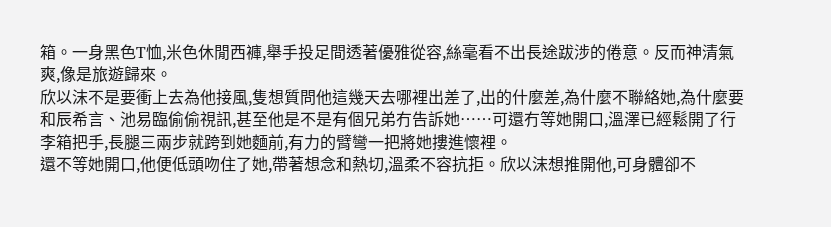箱。一身黑色T恤,米色休閒西褲,舉手投足間透著優雅從容,絲毫看不出長途跋涉的倦意。反而神清氣爽,像是旅遊歸來。
欣以沫不是要衝上去為他接風,隻想質問他這幾天去哪裡出差了,出的什麼差,為什麼不聯絡她,為什麼要和辰希言、池易臨偷偷視訊,甚至他是不是有個兄弟冇告訴她……可還冇等她開口,溫澤已經鬆開了行李箱把手,長腿三兩步就跨到她麵前,有力的臂彎一把將她摟進懷裡。
還不等她開口,他便低頭吻住了她,帶著想念和熱切,溫柔不容抗拒。欣以沫想推開他,可身體卻不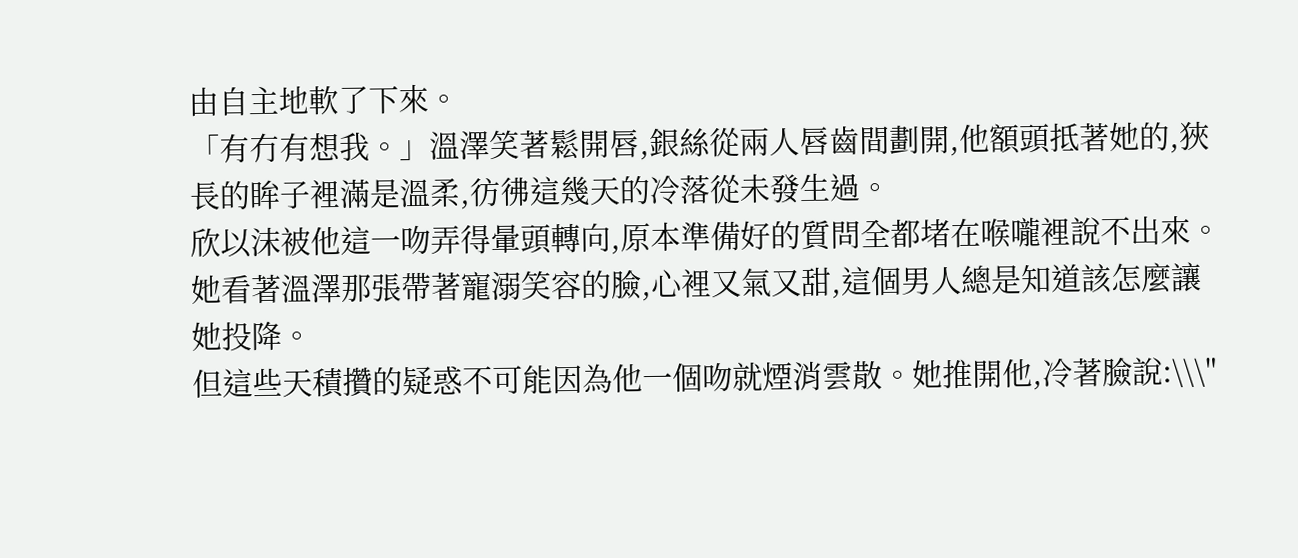由自主地軟了下來。
「有冇有想我。」溫澤笑著鬆開唇,銀絲從兩人唇齒間劃開,他額頭抵著她的,狹長的眸子裡滿是溫柔,彷彿這幾天的冷落從未發生過。
欣以沫被他這一吻弄得暈頭轉向,原本準備好的質問全都堵在喉嚨裡說不出來。她看著溫澤那張帶著寵溺笑容的臉,心裡又氣又甜,這個男人總是知道該怎麼讓她投降。
但這些天積攢的疑惑不可能因為他一個吻就煙消雲散。她推開他,冷著臉說:\\\"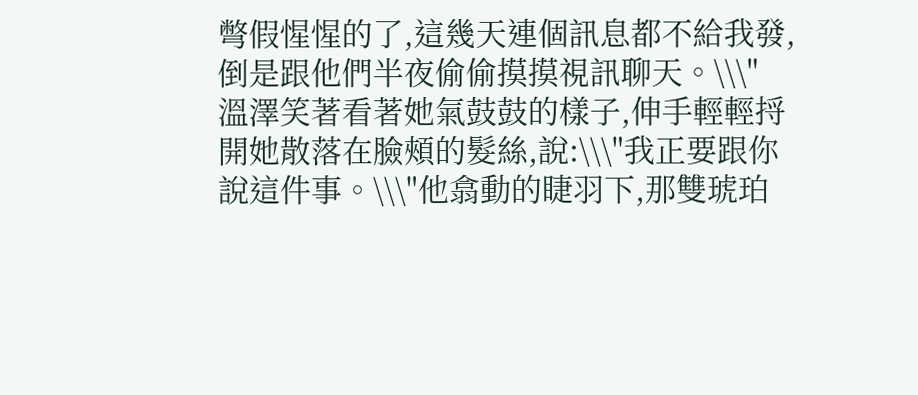彆假惺惺的了,這幾天連個訊息都不給我發,倒是跟他們半夜偷偷摸摸視訊聊天。\\\"
溫澤笑著看著她氣鼓鼓的樣子,伸手輕輕捋開她散落在臉頰的髮絲,說:\\\"我正要跟你說這件事。\\\"他翕動的睫羽下,那雙琥珀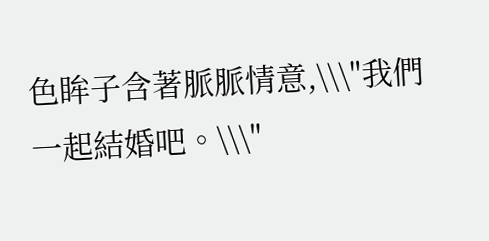色眸子含著脈脈情意,\\\"我們一起結婚吧。\\\"